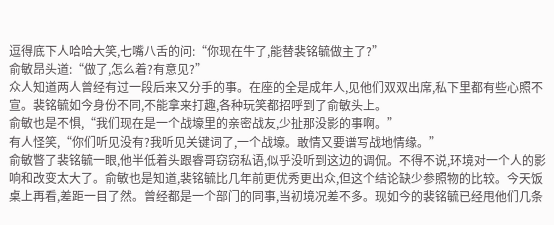逗得底下人哈哈大笑,七嘴八舌的问:“你现在牛了,能替裴铭毓做主了?”
俞敏昂头道:“做了,怎么着?有意见?”
众人知道两人曾经有过一段后来又分手的事。在座的全是成年人,见他们双双出席,私下里都有些心照不宣。裴铭毓如今身份不同,不能拿来打趣,各种玩笑都招呼到了俞敏头上。
俞敏也是不惧,“我们现在是一个战壕里的亲密战友,少扯那没影的事啊。”
有人怪笑,“你们听见没有?我听见关键词了,一个战壕。敢情又要谱写战地情缘。”
俞敏瞥了裴铭毓一眼,他半低着头跟睿哥窃窃私语,似乎没听到这边的调侃。不得不说,环境对一个人的影响和改变太大了。俞敏也是知道,裴铭毓比几年前更优秀更出众,但这个结论缺少参照物的比较。今天饭桌上再看,差距一目了然。曾经都是一个部门的同事,当初境况差不多。现如今的裴铭毓已经甩他们几条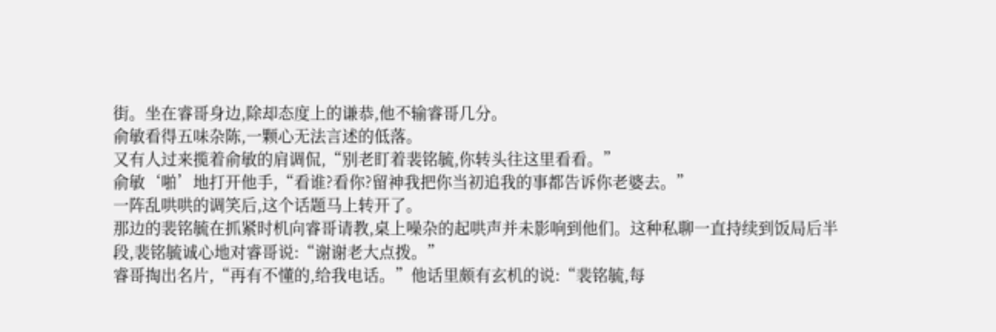街。坐在睿哥身边,除却态度上的谦恭,他不输睿哥几分。
俞敏看得五味杂陈,一颗心无法言述的低落。
又有人过来揽着俞敏的肩调侃,“别老盯着裴铭毓,你转头往这里看看。”
俞敏‘啪’地打开他手,“看谁?看你?留神我把你当初追我的事都告诉你老婆去。”
一阵乱哄哄的调笑后,这个话题马上转开了。
那边的裴铭毓在抓紧时机向睿哥请教,桌上噪杂的起哄声并未影响到他们。这种私聊一直持续到饭局后半段,裴铭毓诚心地对睿哥说:“谢谢老大点拨。”
睿哥掏出名片,“再有不懂的,给我电话。”他话里颇有玄机的说:“裴铭毓,每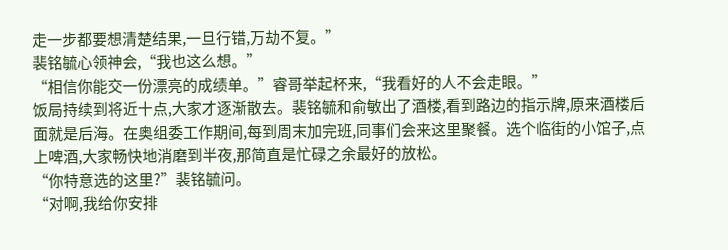走一步都要想清楚结果,一旦行错,万劫不复。”
裴铭毓心领神会,“我也这么想。”
“相信你能交一份漂亮的成绩单。”睿哥举起杯来,“我看好的人不会走眼。”
饭局持续到将近十点,大家才逐渐散去。裴铭毓和俞敏出了酒楼,看到路边的指示牌,原来酒楼后面就是后海。在奥组委工作期间,每到周末加完班,同事们会来这里聚餐。选个临街的小馆子,点上啤酒,大家畅快地消磨到半夜,那简直是忙碌之余最好的放松。
“你特意选的这里?”裴铭毓问。
“对啊,我给你安排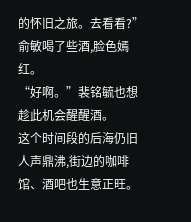的怀旧之旅。去看看?”俞敏喝了些酒,脸色嫣红。
“好啊。”裴铭毓也想趁此机会醒醒酒。
这个时间段的后海仍旧人声鼎沸,街边的咖啡馆、酒吧也生意正旺。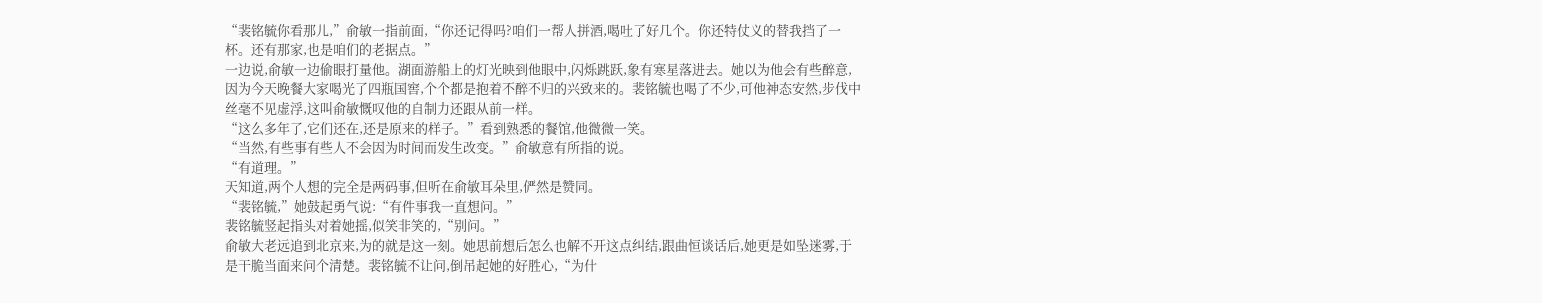“裴铭毓你看那儿,”俞敏一指前面,“你还记得吗?咱们一帮人拼酒,喝吐了好几个。你还特仗义的替我挡了一杯。还有那家,也是咱们的老据点。”
一边说,俞敏一边偷眼打量他。湖面游船上的灯光映到他眼中,闪烁跳跃,象有寒星落进去。她以为他会有些醉意,因为今天晚餐大家喝光了四瓶国窖,个个都是抱着不醉不归的兴致来的。裴铭毓也喝了不少,可他神态安然,步伐中丝毫不见虚浮,这叫俞敏慨叹他的自制力还跟从前一样。
“这么多年了,它们还在,还是原来的样子。”看到熟悉的餐馆,他微微一笑。
“当然,有些事有些人不会因为时间而发生改变。”俞敏意有所指的说。
“有道理。”
天知道,两个人想的完全是两码事,但听在俞敏耳朵里,俨然是赞同。
“裴铭毓,”她鼓起勇气说:“有件事我一直想问。”
裴铭毓竖起指头对着她摇,似笑非笑的,“别问。”
俞敏大老远追到北京来,为的就是这一刻。她思前想后怎么也解不开这点纠结,跟曲恒谈话后,她更是如坠迷雾,于是干脆当面来问个清楚。裴铭毓不让问,倒吊起她的好胜心,“为什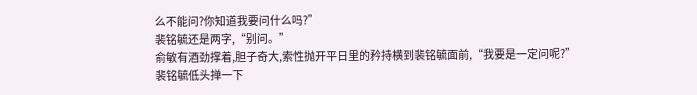么不能问?你知道我要问什么吗?”
裴铭毓还是两字,“别问。”
俞敏有酒劲撑着,胆子奇大,索性抛开平日里的矜持横到裴铭毓面前,“我要是一定问呢?”
裴铭毓低头掸一下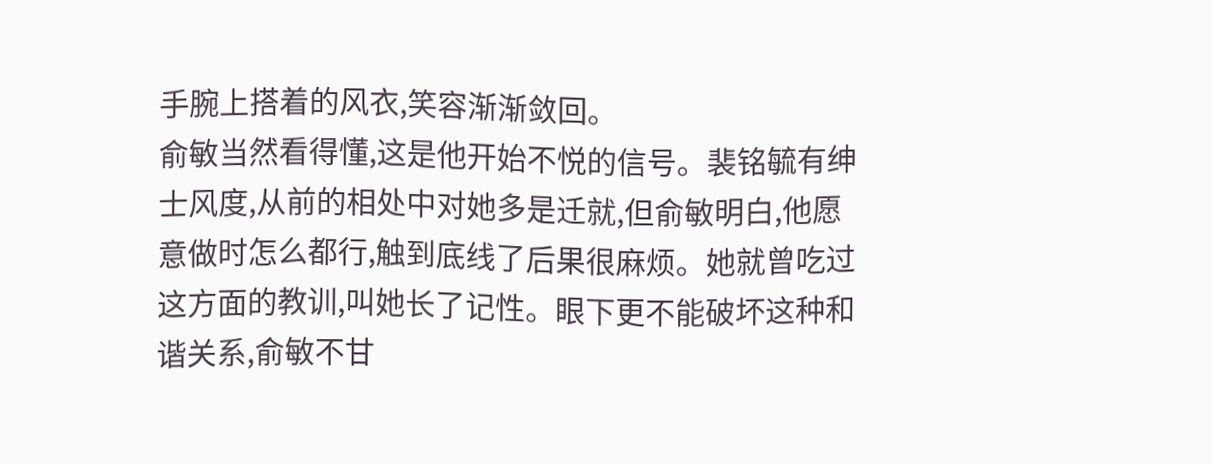手腕上搭着的风衣,笑容渐渐敛回。
俞敏当然看得懂,这是他开始不悦的信号。裴铭毓有绅士风度,从前的相处中对她多是迁就,但俞敏明白,他愿意做时怎么都行,触到底线了后果很麻烦。她就曾吃过这方面的教训,叫她长了记性。眼下更不能破坏这种和谐关系,俞敏不甘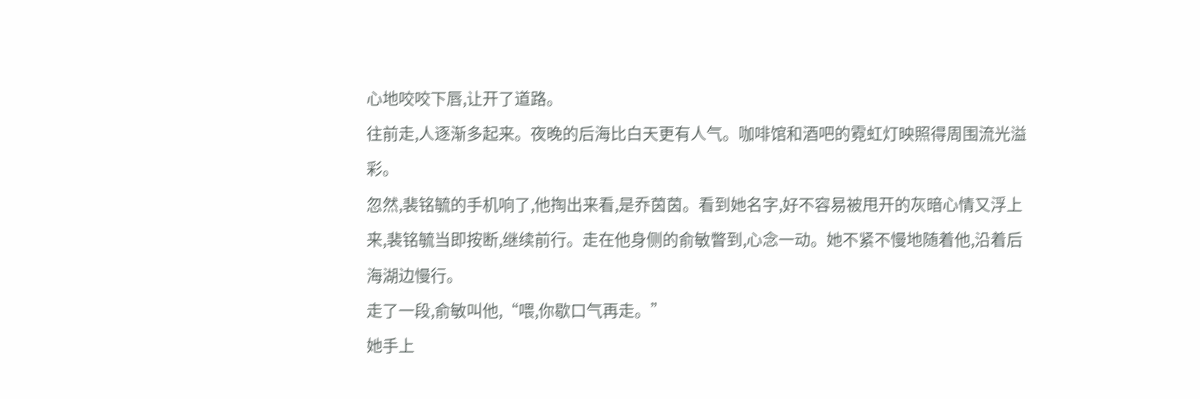心地咬咬下唇,让开了道路。
往前走,人逐渐多起来。夜晚的后海比白天更有人气。咖啡馆和酒吧的霓虹灯映照得周围流光溢彩。
忽然,裴铭毓的手机响了,他掏出来看,是乔茵茵。看到她名字,好不容易被甩开的灰暗心情又浮上来,裴铭毓当即按断,继续前行。走在他身侧的俞敏瞥到,心念一动。她不紧不慢地随着他,沿着后海湖边慢行。
走了一段,俞敏叫他,“喂,你歇口气再走。”
她手上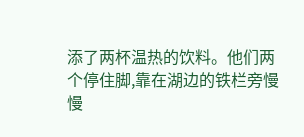添了两杯温热的饮料。他们两个停住脚,靠在湖边的铁栏旁慢慢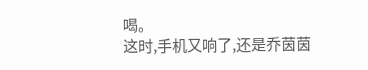喝。
这时,手机又响了,还是乔茵茵